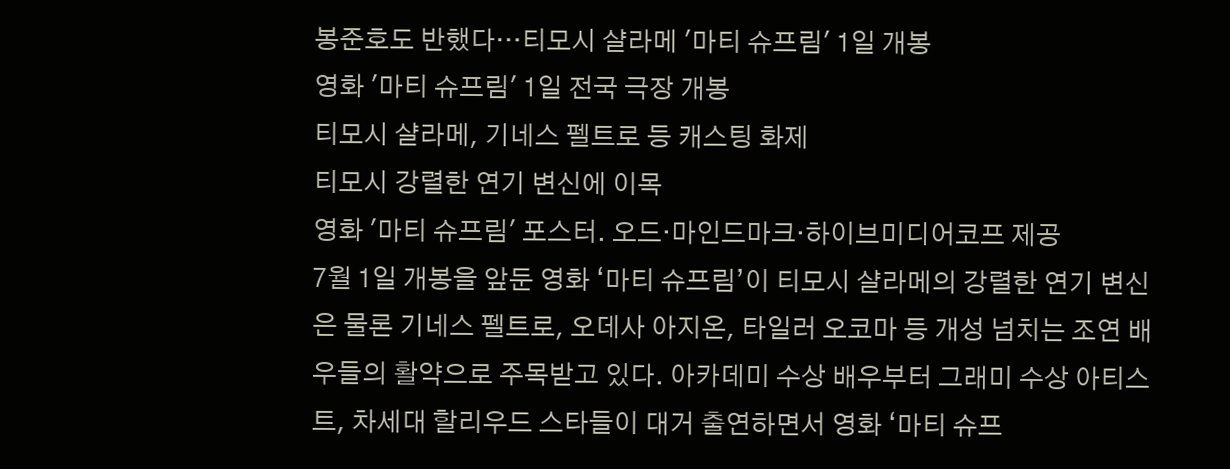봉준호도 반했다…티모시 샬라메 '마티 슈프림' 1일 개봉
영화 '마티 슈프림' 1일 전국 극장 개봉
티모시 샬라메, 기네스 펠트로 등 캐스팅 화제
티모시 강렬한 연기 변신에 이목
영화 '마티 슈프림' 포스터. 오드·마인드마크·하이브미디어코프 제공
7월 1일 개봉을 앞둔 영화 ‘마티 슈프림’이 티모시 샬라메의 강렬한 연기 변신은 물론 기네스 펠트로, 오데사 아지온, 타일러 오코마 등 개성 넘치는 조연 배우들의 활약으로 주목받고 있다. 아카데미 수상 배우부터 그래미 수상 아티스트, 차세대 할리우드 스타들이 대거 출연하면서 영화 ‘마티 슈프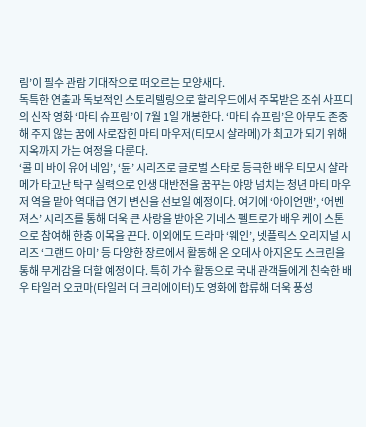림’이 필수 관람 기대작으로 떠오르는 모양새다.
독특한 연출과 독보적인 스토리텔링으로 할리우드에서 주목받은 조쉬 사프디의 신작 영화 ‘마티 슈프림’이 7월 1일 개봉한다. ‘마티 슈프림’은 아무도 존중해 주지 않는 꿈에 사로잡힌 마티 마우저(티모시 샬라메)가 최고가 되기 위해 지옥까지 가는 여정을 다룬다.
‘콜 미 바이 유어 네임’, ‘듄’ 시리즈로 글로벌 스타로 등극한 배우 티모시 샬라메가 타고난 탁구 실력으로 인생 대반전을 꿈꾸는 야망 넘치는 청년 마티 마우저 역을 맡아 역대급 연기 변신을 선보일 예정이다. 여기에 ‘아이언맨’, ‘어벤져스’ 시리즈를 통해 더욱 큰 사랑을 받아온 기네스 펠트로가 배우 케이 스톤으로 참여해 한층 이목을 끈다. 이외에도 드라마 ‘웨인’, 넷플릭스 오리지널 시리즈 ‘그랜드 아미’ 등 다양한 장르에서 활동해 온 오데사 아지온도 스크린을 통해 무게감을 더할 예정이다. 특히 가수 활동으로 국내 관객들에게 친숙한 배우 타일러 오코마(타일러 더 크리에이터)도 영화에 합류해 더욱 풍성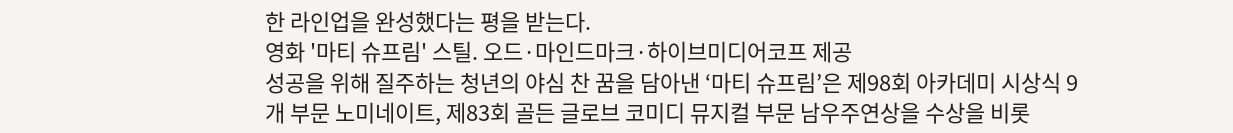한 라인업을 완성했다는 평을 받는다.
영화 '마티 슈프림' 스틸. 오드·마인드마크·하이브미디어코프 제공
성공을 위해 질주하는 청년의 야심 찬 꿈을 담아낸 ‘마티 슈프림’은 제98회 아카데미 시상식 9개 부문 노미네이트, 제83회 골든 글로브 코미디 뮤지컬 부문 남우주연상을 수상을 비롯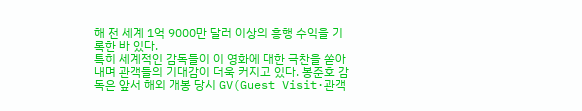해 전 세계 1억 9000만 달러 이상의 흥행 수익을 기록한 바 있다.
특히 세계적인 감독들이 이 영화에 대한 극찬을 쏟아내며 관객들의 기대감이 더욱 커지고 있다. 봉준호 감독은 앞서 해외 개봉 당시 GV(Guest Visit·관객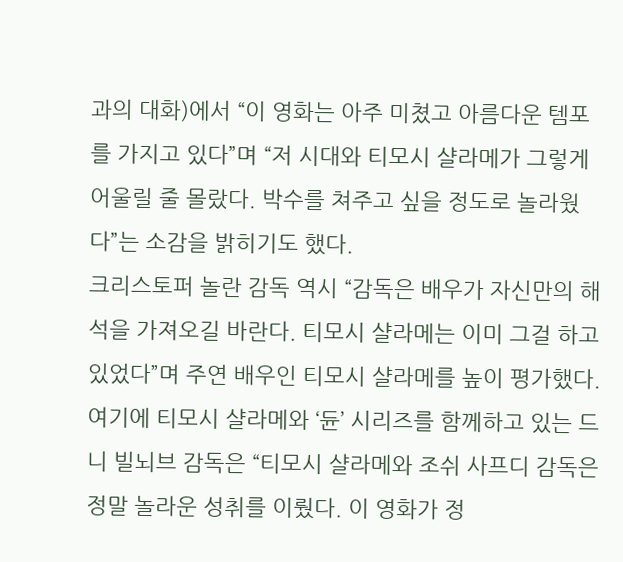과의 대화)에서 “이 영화는 아주 미쳤고 아름다운 템포를 가지고 있다”며 “저 시대와 티모시 샬라메가 그렇게 어울릴 줄 몰랐다. 박수를 쳐주고 싶을 정도로 놀라웠다”는 소감을 밝히기도 했다.
크리스토퍼 놀란 감독 역시 “감독은 배우가 자신만의 해석을 가져오길 바란다. 티모시 샬라메는 이미 그걸 하고 있었다”며 주연 배우인 티모시 샬라메를 높이 평가했다. 여기에 티모시 샬라메와 ‘듄’ 시리즈를 함께하고 있는 드니 빌뇌브 감독은 “티모시 샬라메와 조쉬 사프디 감독은 정말 놀라운 성취를 이뤘다. 이 영화가 정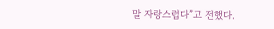말 자랑스럽다”고 전했다.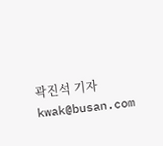곽진석 기자 kwak@busan.com